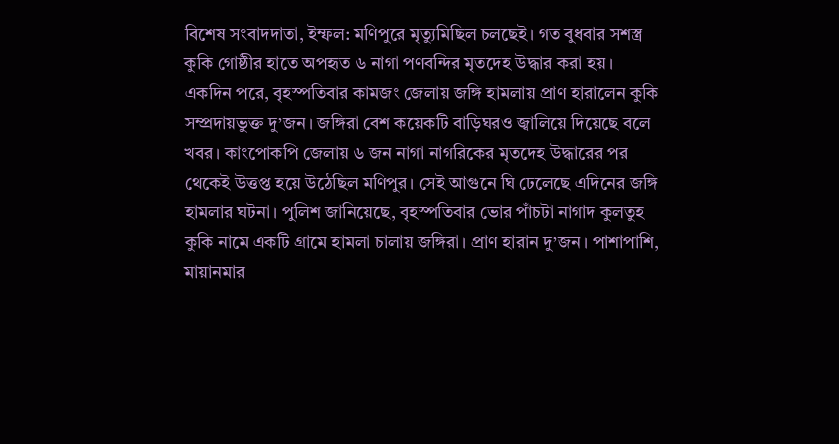বিশেষ সংবাদদাতা, ইম্ফল: মণিপুরে মৃত্যুমিছিল চলছেই। গত বুধবার সশস্ত্র কুকি গোষ্ঠীর হাতে অপহৃত ৬ নাগা পণবন্দির মৃতদেহ উদ্ধার করা হয়। একদিন পরে, বৃহস্পতিবার কামজং জেলায় জঙ্গি হামলায় প্রাণ হারালেন কুকি সম্প্রদায়ভুক্ত দু’জন। জঙ্গিরা বেশ কয়েকটি বাড়িঘরও জ্বালিয়ে দিয়েছে বলে খবর। কাংপোকপি জেলায় ৬ জন নাগা নাগরিকের মৃতদেহ উদ্ধারের পর থেকেই উত্তপ্ত হয়ে উঠেছিল মণিপুর। সেই আগুনে ঘি ঢেলেছে এদিনের জঙ্গি হামলার ঘটনা। পুলিশ জানিয়েছে, বৃহস্পতিবার ভোর পাঁচটা নাগাদ কুলতুহ কুকি নামে একটি গ্রামে হামলা চালায় জঙ্গিরা। প্রাণ হারান দু’জন। পাশাপাশি, মায়ানমার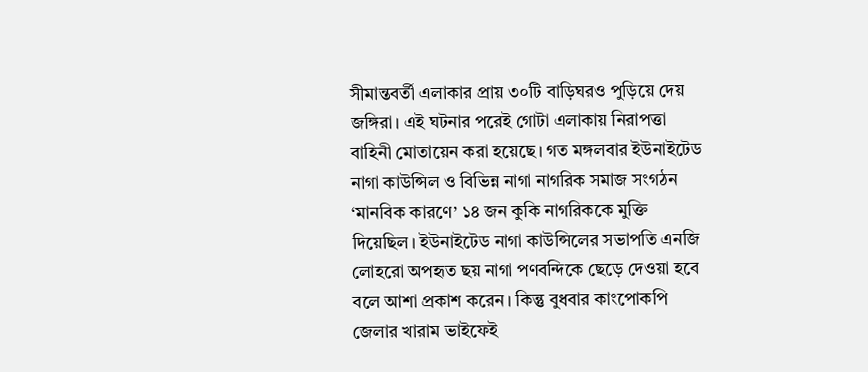সীমান্তবর্তী এলাকার প্রায় ৩০টি বাড়িঘরও পুড়িয়ে দেয় জঙ্গিরা। এই ঘটনার পরেই গোটা এলাকায় নিরাপত্তা বাহিনী মোতায়েন করা হয়েছে। গত মঙ্গলবার ইউনাইটেড নাগা কাউন্সিল ও বিভিন্ন নাগা নাগরিক সমাজ সংগঠন ‘মানবিক কারণে’ ১৪ জন কুকি নাগরিককে মুক্তি দিয়েছিল। ইউনাইটেড নাগা কাউন্সিলের সভাপতি এনজি লোহরো অপহৃত ছয় নাগা পণবন্দিকে ছেড়ে দেওয়া হবে বলে আশা প্রকাশ করেন। কিন্তু বুধবার কাংপোকপি জেলার খারাম ভাইফেই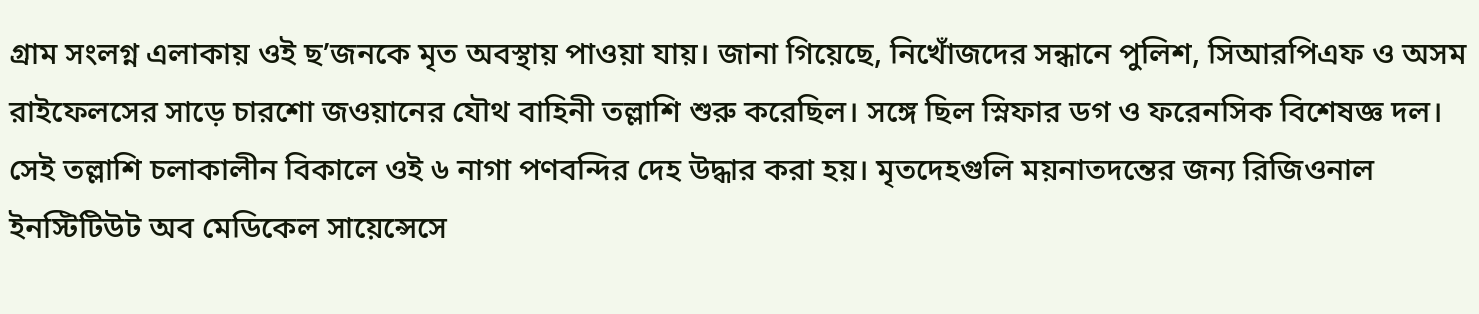গ্রাম সংলগ্ন এলাকায় ওই ছ’জনকে মৃত অবস্থায় পাওয়া যায়। জানা গিয়েছে, নিখোঁজদের সন্ধানে পুলিশ, সিআরপিএফ ও অসম রাইফেলসের সাড়ে চারশো জওয়ানের যৌথ বাহিনী তল্লাশি শুরু করেছিল। সঙ্গে ছিল স্নিফার ডগ ও ফরেনসিক বিশেষজ্ঞ দল। সেই তল্লাশি চলাকালীন বিকালে ওই ৬ নাগা পণবন্দির দেহ উদ্ধার করা হয়। মৃতদেহগুলি ময়নাতদন্তের জন্য রিজিওনাল ইনস্টিটিউট অব মেডিকেল সায়েন্সেসে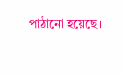পাঠানো হয়েছে।